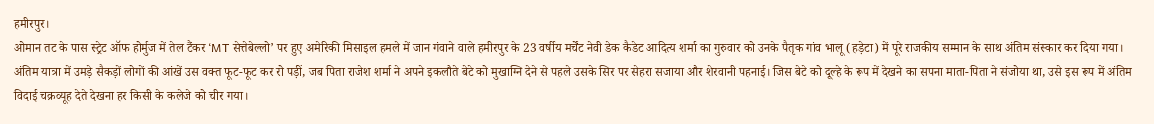हमीरपुर।
ओमान तट के पास स्ट्रेट ऑफ होर्मुज में तेल टैंकर ‘MT सेत्तेबेल्लो’ पर हुए अमेरिकी मिसाइल हमले में जान गंवाने वाले हमीरपुर के 23 वर्षीय मर्चेंट नेवी डेक कैडेट आदित्य शर्मा का गुरुवार को उनके पैतृक गांव भालू (हड़ेटा) में पूरे राजकीय सम्मान के साथ अंतिम संस्कार कर दिया गया। अंतिम यात्रा में उमड़े सैकड़ों लोगों की आंखें उस वक्त फूट-फूट कर रो पड़ीं, जब पिता राजेश शर्मा ने अपने इकलौते बेटे को मुखाग्नि देने से पहले उसके सिर पर सेहरा सजाया और शेरवानी पहनाई। जिस बेटे को दूल्हे के रूप में देखने का सपना माता-पिता ने संजोया था, उसे इस रूप में अंतिम विदाई चक्रव्यूह देते देखना हर किसी के कलेजे को चीर गया।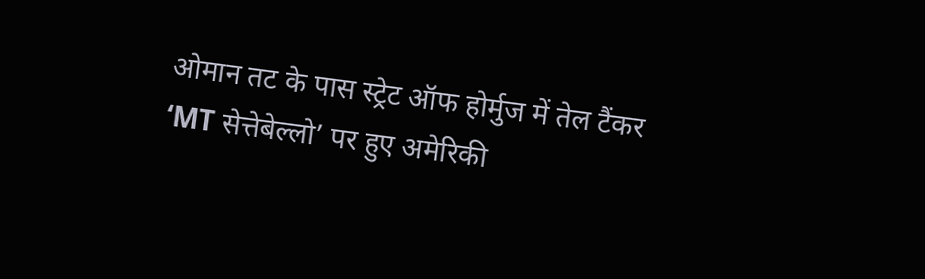ओमान तट के पास स्ट्रेट ऑफ होर्मुज में तेल टैंकर ‘MT सेत्तेबेल्लो’ पर हुए अमेरिकी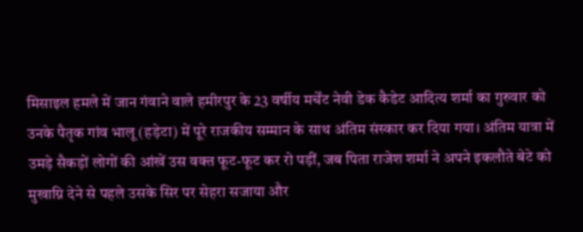मिसाइल हमले में जान गंवाने वाले हमीरपुर के 23 वर्षीय मर्चेंट नेवी डेक कैडेट आदित्य शर्मा का गुरुवार को उनके पैतृक गांव भालू (हड़ेटा) में पूरे राजकीय सम्मान के साथ अंतिम संस्कार कर दिया गया। अंतिम यात्रा में उमड़े सैकड़ों लोगों की आंखें उस वक्त फूट-फूट कर रो पड़ीं, जब पिता राजेश शर्मा ने अपने इकलौते बेटे को मुखाग्नि देने से पहले उसके सिर पर सेहरा सजाया और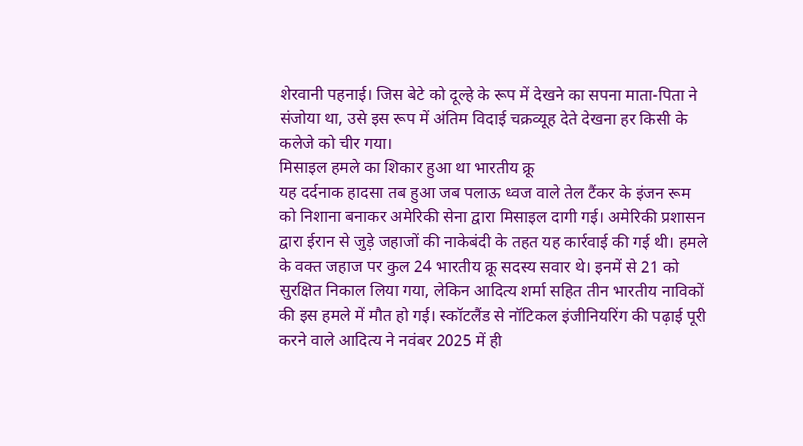शेरवानी पहनाई। जिस बेटे को दूल्हे के रूप में देखने का सपना माता-पिता ने संजोया था, उसे इस रूप में अंतिम विदाई चक्रव्यूह देते देखना हर किसी के कलेजे को चीर गया।
मिसाइल हमले का शिकार हुआ था भारतीय क्रू
यह दर्दनाक हादसा तब हुआ जब पलाऊ ध्वज वाले तेल टैंकर के इंजन रूम को निशाना बनाकर अमेरिकी सेना द्वारा मिसाइल दागी गई। अमेरिकी प्रशासन द्वारा ईरान से जुड़े जहाजों की नाकेबंदी के तहत यह कार्रवाई की गई थी। हमले के वक्त जहाज पर कुल 24 भारतीय क्रू सदस्य सवार थे। इनमें से 21 को सुरक्षित निकाल लिया गया, लेकिन आदित्य शर्मा सहित तीन भारतीय नाविकों की इस हमले में मौत हो गई। स्कॉटलैंड से नॉटिकल इंजीनियरिंग की पढ़ाई पूरी करने वाले आदित्य ने नवंबर 2025 में ही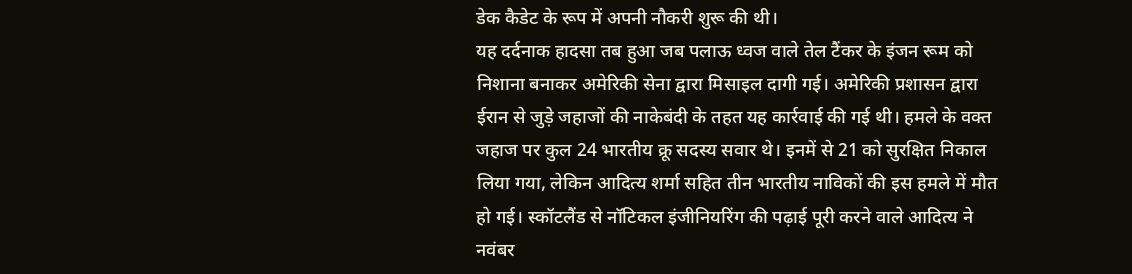डेक कैडेट के रूप में अपनी नौकरी शुरू की थी।
यह दर्दनाक हादसा तब हुआ जब पलाऊ ध्वज वाले तेल टैंकर के इंजन रूम को निशाना बनाकर अमेरिकी सेना द्वारा मिसाइल दागी गई। अमेरिकी प्रशासन द्वारा ईरान से जुड़े जहाजों की नाकेबंदी के तहत यह कार्रवाई की गई थी। हमले के वक्त जहाज पर कुल 24 भारतीय क्रू सदस्य सवार थे। इनमें से 21 को सुरक्षित निकाल लिया गया, लेकिन आदित्य शर्मा सहित तीन भारतीय नाविकों की इस हमले में मौत हो गई। स्कॉटलैंड से नॉटिकल इंजीनियरिंग की पढ़ाई पूरी करने वाले आदित्य ने नवंबर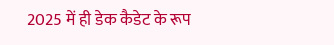2025 में ही डेक कैडेट के रूप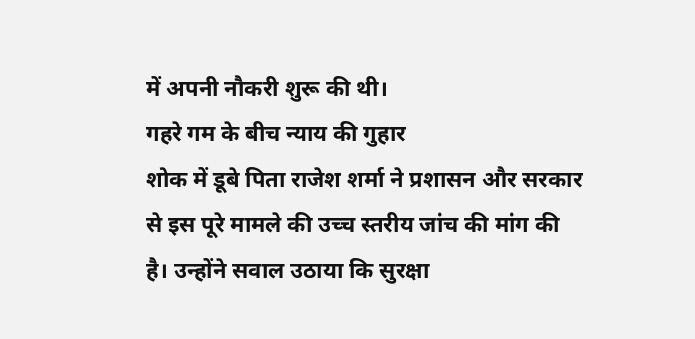में अपनी नौकरी शुरू की थी।
गहरे गम के बीच न्याय की गुहार
शोक में डूबे पिता राजेश शर्मा ने प्रशासन और सरकार से इस पूरे मामले की उच्च स्तरीय जांच की मांग की है। उन्होंने सवाल उठाया कि सुरक्षा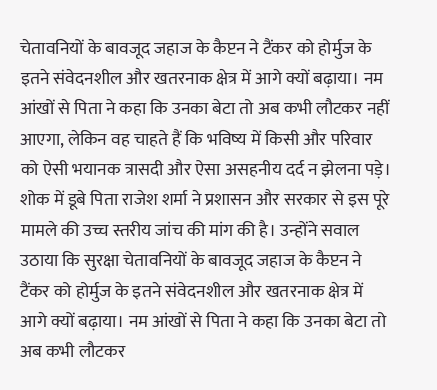चेतावनियों के बावजूद जहाज के कैप्टन ने टैंकर को होर्मुज के इतने संवेदनशील और खतरनाक क्षेत्र में आगे क्यों बढ़ाया। नम आंखों से पिता ने कहा कि उनका बेटा तो अब कभी लौटकर नहीं आएगा, लेकिन वह चाहते हैं कि भविष्य में किसी और परिवार को ऐसी भयानक त्रासदी और ऐसा असहनीय दर्द न झेलना पड़े।
शोक में डूबे पिता राजेश शर्मा ने प्रशासन और सरकार से इस पूरे मामले की उच्च स्तरीय जांच की मांग की है। उन्होंने सवाल उठाया कि सुरक्षा चेतावनियों के बावजूद जहाज के कैप्टन ने टैंकर को होर्मुज के इतने संवेदनशील और खतरनाक क्षेत्र में आगे क्यों बढ़ाया। नम आंखों से पिता ने कहा कि उनका बेटा तो अब कभी लौटकर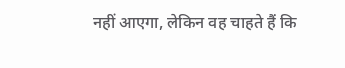नहीं आएगा, लेकिन वह चाहते हैं कि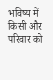भविष्य में किसी और परिवार को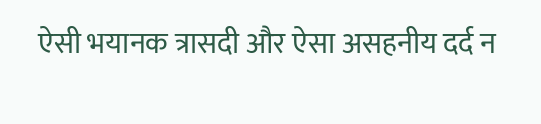ऐसी भयानक त्रासदी और ऐसा असहनीय दर्द न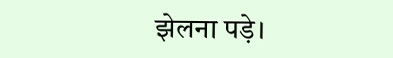झेलना पड़े।